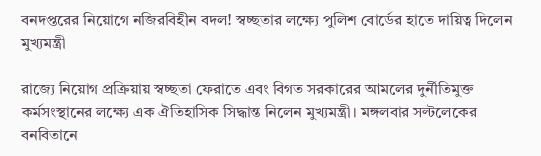বনদপ্তরের নিয়োগে নজিরবিহীন বদল! স্বচ্ছতার লক্ষ্যে পুলিশ বোর্ডের হাতে দায়িত্ব দিলেন মুখ্যমন্ত্রী

রাজ্যে নিয়োগ প্রক্রিয়ায় স্বচ্ছতা ফেরাতে এবং বিগত সরকারের আমলের দুর্নীতিমুক্ত কর্মসংস্থানের লক্ষ্যে এক ঐতিহাসিক সিদ্ধান্ত নিলেন মুখ্যমন্ত্রী। মঙ্গলবার সল্টলেকের বনবিতানে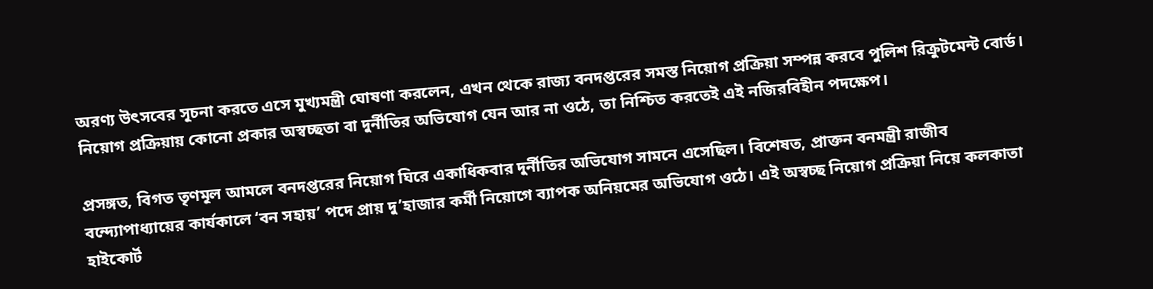অরণ্য উৎসবের সূচনা করতে এসে মুখ্যমন্ত্রী ঘোষণা করলেন, এখন থেকে রাজ্য বনদপ্তরের সমস্ত নিয়োগ প্রক্রিয়া সম্পন্ন করবে পুলিশ রিক্রুটমেন্ট বোর্ড। নিয়োগ প্রক্রিয়ায় কোনো প্রকার অস্বচ্ছতা বা দুর্নীতির অভিযোগ যেন আর না ওঠে, তা নিশ্চিত করতেই এই নজিরবিহীন পদক্ষেপ।

প্রসঙ্গত, বিগত তৃণমূল আমলে বনদপ্তরের নিয়োগ ঘিরে একাধিকবার দুর্নীতির অভিযোগ সামনে এসেছিল। বিশেষত, প্রাক্তন বনমন্ত্রী রাজীব বন্দ্যোপাধ্যায়ের কার্যকালে ‘বন সহায়’ পদে প্রায় দু’হাজার কর্মী নিয়োগে ব্যাপক অনিয়মের অভিযোগ ওঠে। এই অস্বচ্ছ নিয়োগ প্রক্রিয়া নিয়ে কলকাতা হাইকোর্ট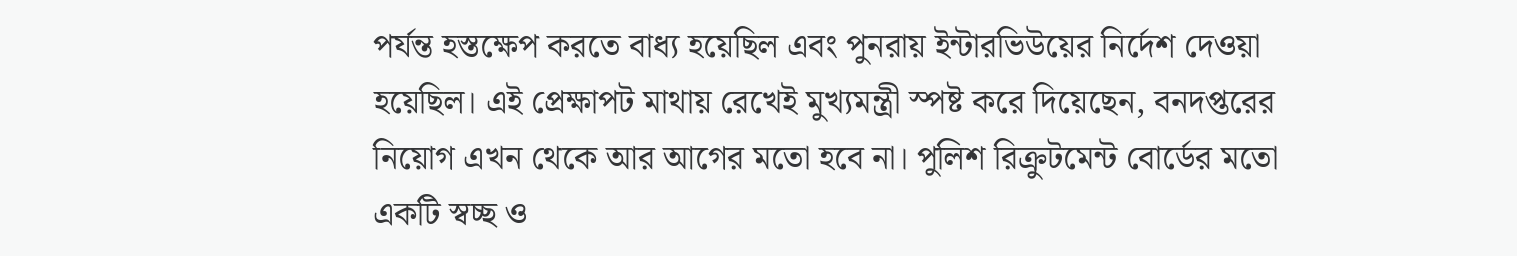পর্যন্ত হস্তক্ষেপ করতে বাধ্য হয়েছিল এবং পুনরায় ইন্টারভিউয়ের নির্দেশ দেওয়া হয়েছিল। এই প্রেক্ষাপট মাথায় রেখেই মুখ্যমন্ত্রী স্পষ্ট করে দিয়েছেন, বনদপ্তরের নিয়োগ এখন থেকে আর আগের মতো হবে না। পুলিশ রিক্রুটমেন্ট বোর্ডের মতো একটি স্বচ্ছ ও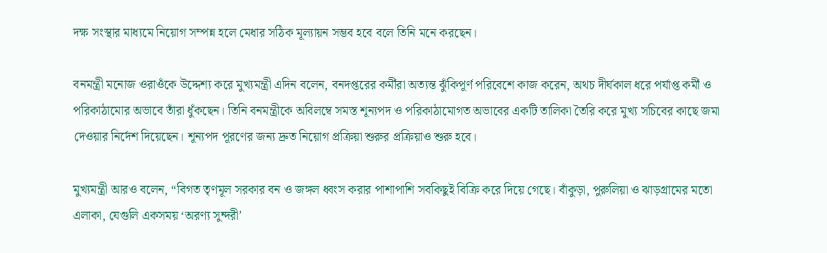দক্ষ সংস্থার মাধ্যমে নিয়োগ সম্পন্ন হলে মেধার সঠিক মূল্যায়ন সম্ভব হবে বলে তিনি মনে করছেন।

বনমন্ত্রী মনোজ ওরাওঁকে উদ্দেশ্য করে মুখ্যমন্ত্রী এদিন বলেন, বনদপ্তরের কর্মীরা অত্যন্ত ঝুঁকিপূর্ণ পরিবেশে কাজ করেন, অথচ দীর্ঘকাল ধরে পর্যাপ্ত কর্মী ও পরিকাঠামোর অভাবে তাঁরা ধুঁকছেন। তিনি বনমন্ত্রীকে অবিলম্বে সমস্ত শূন্যপদ ও পরিকাঠামোগত অভাবের একটি তালিকা তৈরি করে মুখ্য সচিবের কাছে জমা দেওয়ার নির্দেশ দিয়েছেন। শূন্যপদ পূরণের জন্য দ্রুত নিয়োগ প্রক্রিয়া শুরুর প্রক্রিয়াও শুরু হবে।

মুখ্যমন্ত্রী আরও বলেন, “বিগত তৃণমূল সরকার বন ও জঙ্গল ধ্বংস করার পাশাপাশি সবকিছুই বিক্রি করে দিয়ে গেছে। বাঁকুড়া, পুরুলিয়া ও ঝাড়গ্রামের মতো এলাকা, যেগুলি একসময় ‘অরণ্য সুন্দরী’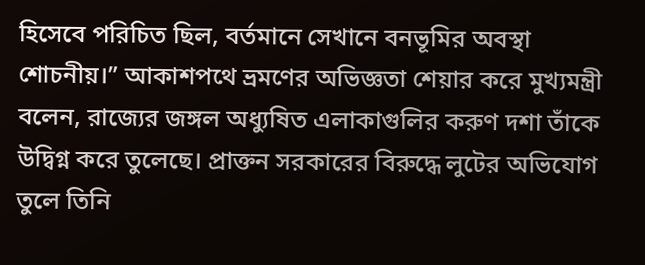হিসেবে পরিচিত ছিল, বর্তমানে সেখানে বনভূমির অবস্থা শোচনীয়।” আকাশপথে ভ্রমণের অভিজ্ঞতা শেয়ার করে মুখ্যমন্ত্রী বলেন, রাজ্যের জঙ্গল অধ্যুষিত এলাকাগুলির করুণ দশা তাঁকে উদ্বিগ্ন করে তুলেছে। প্রাক্তন সরকারের বিরুদ্ধে লুটের অভিযোগ তুলে তিনি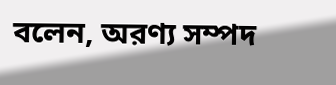বলেন, অরণ্য সম্পদ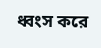ধ্বংস করে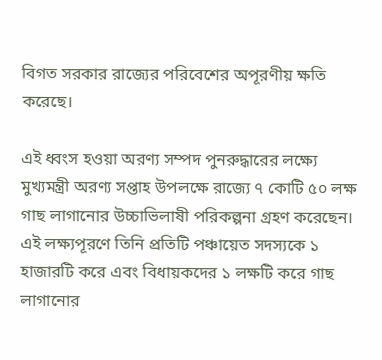বিগত সরকার রাজ্যের পরিবেশের অপূরণীয় ক্ষতি করেছে।

এই ধ্বংস হওয়া অরণ্য সম্পদ পুনরুদ্ধারের লক্ষ্যে মুখ্যমন্ত্রী অরণ্য সপ্তাহ উপলক্ষে রাজ্যে ৭ কোটি ৫০ লক্ষ গাছ লাগানোর উচ্চাভিলাষী পরিকল্পনা গ্রহণ করেছেন। এই লক্ষ্যপূরণে তিনি প্রতিটি পঞ্চায়েত সদস্যকে ১ হাজারটি করে এবং বিধায়কদের ১ লক্ষটি করে গাছ লাগানোর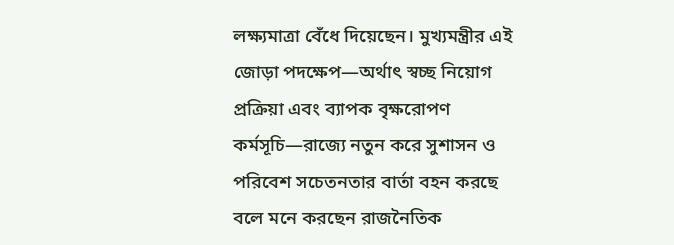লক্ষ্যমাত্রা বেঁধে দিয়েছেন। মুখ্যমন্ত্রীর এই জোড়া পদক্ষেপ—অর্থাৎ স্বচ্ছ নিয়োগ প্রক্রিয়া এবং ব্যাপক বৃক্ষরোপণ কর্মসূচি—রাজ্যে নতুন করে সুশাসন ও পরিবেশ সচেতনতার বার্তা বহন করছে বলে মনে করছেন রাজনৈতিক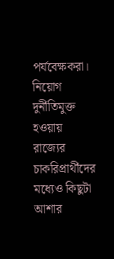পর্যবেক্ষকরা। নিয়োগ দুর্নীতিমুক্ত হওয়ায় রাজ্যের চাকরিপ্রার্থীদের মধ্যেও কিছুটা আশার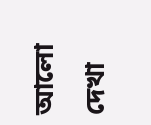আলো দেখা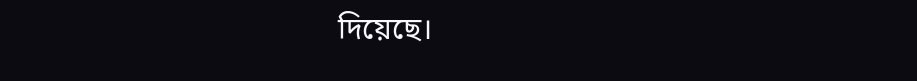দিয়েছে।